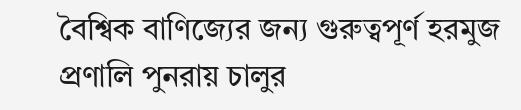বৈশ্বিক বাণিজ্যের জন্য গুরুত্বপূর্ণ হরমুজ প্রণালি পুনরায় চালুর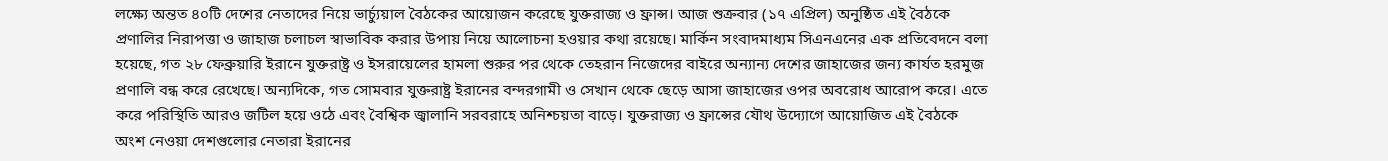লক্ষ্যে অন্তত ৪০টি দেশের নেতাদের নিয়ে ভার্চ্যুয়াল বৈঠকের আয়োজন করেছে যুক্তরাজ্য ও ফ্রান্স। আজ শুক্রবার (১৭ এপ্রিল) অনুষ্ঠিত এই বৈঠকে প্রণালির নিরাপত্তা ও জাহাজ চলাচল স্বাভাবিক করার উপায় নিয়ে আলোচনা হওয়ার কথা রয়েছে। মার্কিন সংবাদমাধ্যম সিএনএনের এক প্রতিবেদনে বলা হয়েছে, গত ২৮ ফেব্রুয়ারি ইরানে যুক্তরাষ্ট্র ও ইসরায়েলের হামলা শুরুর পর থেকে তেহরান নিজেদের বাইরে অন্যান্য দেশের জাহাজের জন্য কার্যত হরমুজ প্রণালি বন্ধ করে রেখেছে। অন্যদিকে, গত সোমবার যুক্তরাষ্ট্র ইরানের বন্দরগামী ও সেখান থেকে ছেড়ে আসা জাহাজের ওপর অবরোধ আরোপ করে। এতে করে পরিস্থিতি আরও জটিল হয়ে ওঠে এবং বৈশ্বিক জ্বালানি সরবরাহে অনিশ্চয়তা বাড়ে। যুক্তরাজ্য ও ফ্রান্সের যৌথ উদ্যোগে আয়োজিত এই বৈঠকে অংশ নেওয়া দেশগুলোর নেতারা ইরানের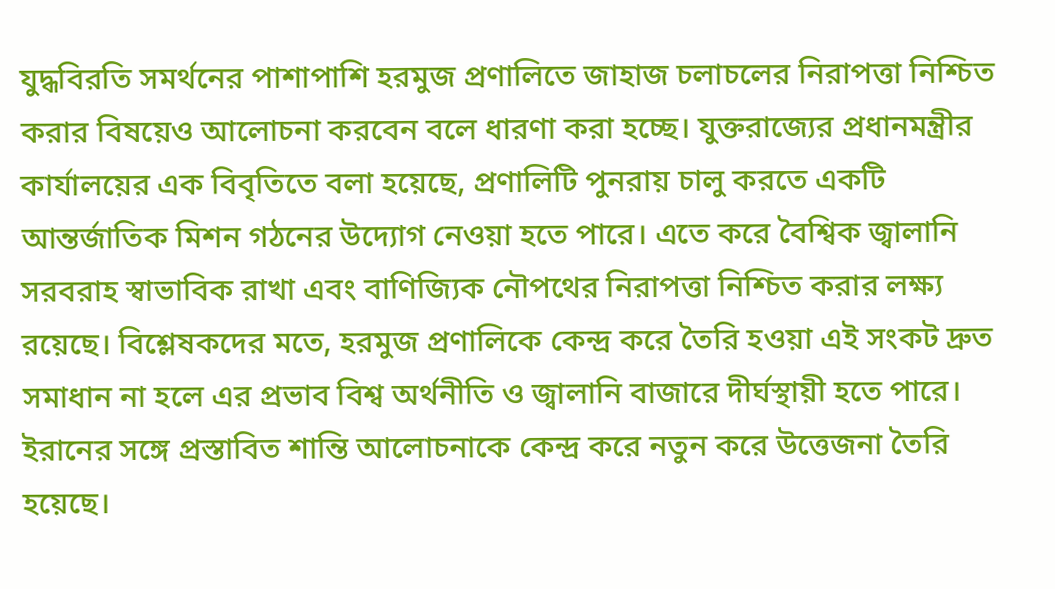যুদ্ধবিরতি সমর্থনের পাশাপাশি হরমুজ প্রণালিতে জাহাজ চলাচলের নিরাপত্তা নিশ্চিত করার বিষয়েও আলোচনা করবেন বলে ধারণা করা হচ্ছে। যুক্তরাজ্যের প্রধানমন্ত্রীর কার্যালয়ের এক বিবৃতিতে বলা হয়েছে, প্রণালিটি পুনরায় চালু করতে একটি আন্তর্জাতিক মিশন গঠনের উদ্যোগ নেওয়া হতে পারে। এতে করে বৈশ্বিক জ্বালানি সরবরাহ স্বাভাবিক রাখা এবং বাণিজ্যিক নৌপথের নিরাপত্তা নিশ্চিত করার লক্ষ্য রয়েছে। বিশ্লেষকদের মতে, হরমুজ প্রণালিকে কেন্দ্র করে তৈরি হওয়া এই সংকট দ্রুত সমাধান না হলে এর প্রভাব বিশ্ব অর্থনীতি ও জ্বালানি বাজারে দীর্ঘস্থায়ী হতে পারে।
ইরানের সঙ্গে প্রস্তাবিত শান্তি আলোচনাকে কেন্দ্র করে নতুন করে উত্তেজনা তৈরি হয়েছে।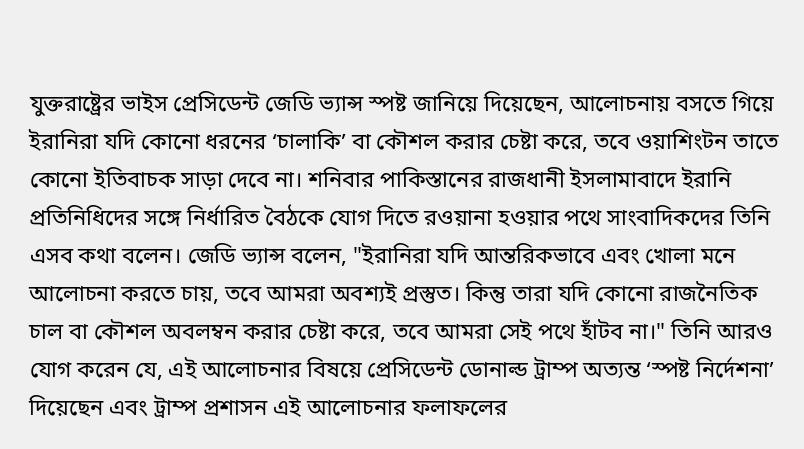যুক্তরাষ্ট্রের ভাইস প্রেসিডেন্ট জেডি ভ্যান্স স্পষ্ট জানিয়ে দিয়েছেন, আলোচনায় বসতে গিয়ে ইরানিরা যদি কোনো ধরনের ‘চালাকি’ বা কৌশল করার চেষ্টা করে, তবে ওয়াশিংটন তাতে কোনো ইতিবাচক সাড়া দেবে না। শনিবার পাকিস্তানের রাজধানী ইসলামাবাদে ইরানি প্রতিনিধিদের সঙ্গে নির্ধারিত বৈঠকে যোগ দিতে রওয়ানা হওয়ার পথে সাংবাদিকদের তিনি এসব কথা বলেন। জেডি ভ্যান্স বলেন, "ইরানিরা যদি আন্তরিকভাবে এবং খোলা মনে আলোচনা করতে চায়, তবে আমরা অবশ্যই প্রস্তুত। কিন্তু তারা যদি কোনো রাজনৈতিক চাল বা কৌশল অবলম্বন করার চেষ্টা করে, তবে আমরা সেই পথে হাঁটব না।" তিনি আরও যোগ করেন যে, এই আলোচনার বিষয়ে প্রেসিডেন্ট ডোনাল্ড ট্রাম্প অত্যন্ত ‘স্পষ্ট নির্দেশনা’ দিয়েছেন এবং ট্রাম্প প্রশাসন এই আলোচনার ফলাফলের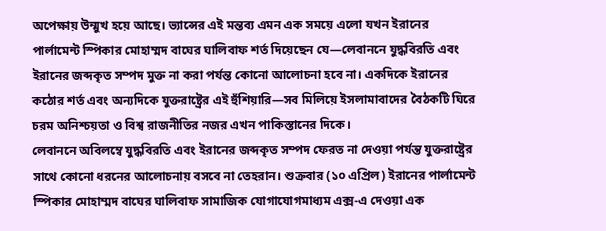অপেক্ষায় উন্মুখ হয়ে আছে। ভ্যান্সের এই মন্তব্য এমন এক সময়ে এলো যখন ইরানের পার্লামেন্ট স্পিকার মোহাম্মদ বাঘের ঘালিবাফ শর্ত দিয়েছেন যে—লেবাননে যুদ্ধবিরতি এবং ইরানের জব্দকৃত সম্পদ মুক্ত না করা পর্যন্ত কোনো আলোচনা হবে না। একদিকে ইরানের কঠোর শর্ত এবং অন্যদিকে যুক্তরাষ্ট্রের এই হুঁশিয়ারি—সব মিলিয়ে ইসলামাবাদের বৈঠকটি ঘিরে চরম অনিশ্চয়তা ও বিশ্ব রাজনীতির নজর এখন পাকিস্তানের দিকে।
লেবাননে অবিলম্বে যুদ্ধবিরতি এবং ইরানের জব্দকৃত সম্পদ ফেরত না দেওয়া পর্যন্ত যুক্তরাষ্ট্রের সাথে কোনো ধরনের আলোচনায় বসবে না তেহরান। শুক্রবার (১০ এপ্রিল) ইরানের পার্লামেন্ট স্পিকার মোহাম্মদ বাঘের ঘালিবাফ সামাজিক যোগাযোগমাধ্যম এক্স-এ দেওয়া এক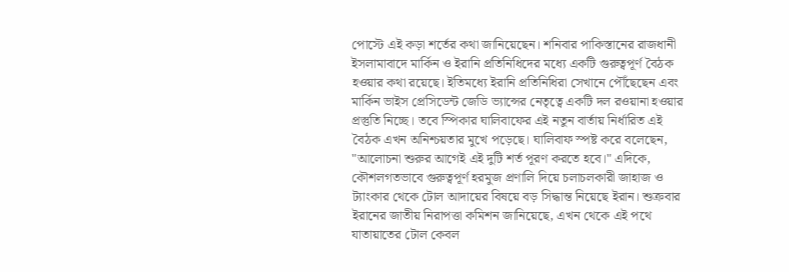পোস্টে এই কড়া শর্তের কথা জানিয়েছেন। শনিবার পাকিস্তানের রাজধানী ইসলামাবাদে মার্কিন ও ইরানি প্রতিনিধিদের মধ্যে একটি গুরুত্বপূর্ণ বৈঠক হওয়ার কথা রয়েছে। ইতিমধ্যে ইরানি প্রতিনিধিরা সেখানে পৌঁছেছেন এবং মার্কিন ভাইস প্রেসিডেন্ট জেডি ভ্যান্সের নেতৃত্বে একটি দল রওয়ানা হওয়ার প্রস্তুতি নিচ্ছে। তবে স্পিকার ঘালিবাফের এই নতুন বার্তায় নির্ধারিত এই বৈঠক এখন অনিশ্চয়তার মুখে পড়েছে। ঘালিবাফ স্পষ্ট করে বলেছেন, "আলোচনা শুরুর আগেই এই দুটি শর্ত পূরণ করতে হবে।" এদিকে, কৌশলগতভাবে গুরুত্বপূর্ণ হরমুজ প্রণালি দিয়ে চলাচলকারী জাহাজ ও ট্যাংকার থেকে টোল আদায়ের বিষয়ে বড় সিদ্ধান্ত নিয়েছে ইরান। শুক্রবার ইরানের জাতীয় নিরাপত্তা কমিশন জানিয়েছে, এখন থেকে এই পথে যাতায়াতের টোল কেবল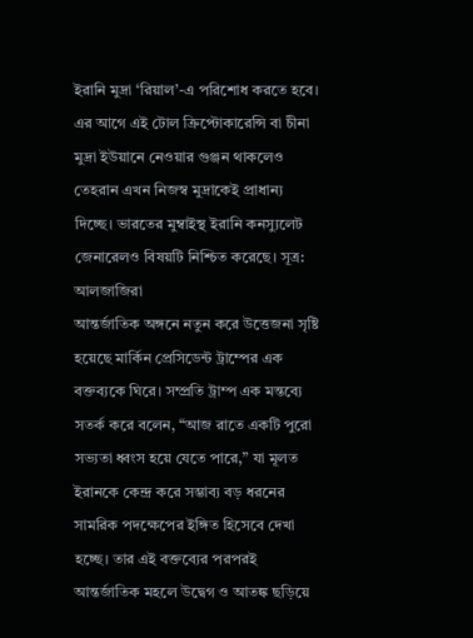ইরানি মুদ্রা ‘রিয়াল’-এ পরিশোধ করতে হবে। এর আগে এই টোল ক্রিপ্টোকারেন্সি বা চীনা মুদ্রা ইউয়ানে নেওয়ার গুঞ্জন থাকলেও তেহরান এখন নিজস্ব মুদ্রাকেই প্রাধান্য দিচ্ছে। ভারতের মুম্বাইস্থ ইরানি কনস্যুলেট জেনারেলও বিষয়টি নিশ্চিত করেছে। সূত্র: আলজাজিরা
আন্তর্জাতিক অঙ্গনে নতুন করে উত্তেজনা সৃষ্টি হয়েছে মার্কিন প্রেসিডেন্ট ট্রাম্পের এক বক্তব্যকে ঘিরে। সম্প্রতি ট্রাম্প এক মন্তব্যে সতর্ক করে বলেন, “আজ রাতে একটি পুরো সভ্যতা ধ্বংস হয়ে যেতে পারে,” যা মূলত ইরানকে কেন্দ্র করে সম্ভাব্য বড় ধরনের সামরিক পদক্ষেপের ইঙ্গিত হিসেবে দেখা হচ্ছে। তার এই বক্তব্যের পরপরই আন্তর্জাতিক মহলে উদ্বেগ ও আতঙ্ক ছড়িয়ে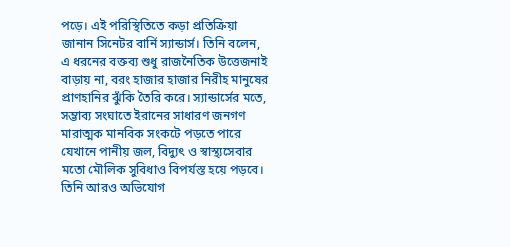পড়ে। এই পরিস্থিতিতে কড়া প্রতিক্রিয়া জানান সিনেটর বার্নি স্যান্ডার্স। তিনি বলেন, এ ধরনের বক্তব্য শুধু রাজনৈতিক উত্তেজনাই বাড়ায় না, বরং হাজার হাজার নিরীহ মানুষের প্রাণহানির ঝুঁকি তৈরি করে। স্যান্ডার্সের মতে, সম্ভাব্য সংঘাতে ইরানের সাধারণ জনগণ মারাত্মক মানবিক সংকটে পড়তে পারে যেখানে পানীয় জল, বিদ্যুৎ ও স্বাস্থ্যসেবার মতো মৌলিক সুবিধাও বিপর্যস্ত হয়ে পড়বে। তিনি আরও অভিযোগ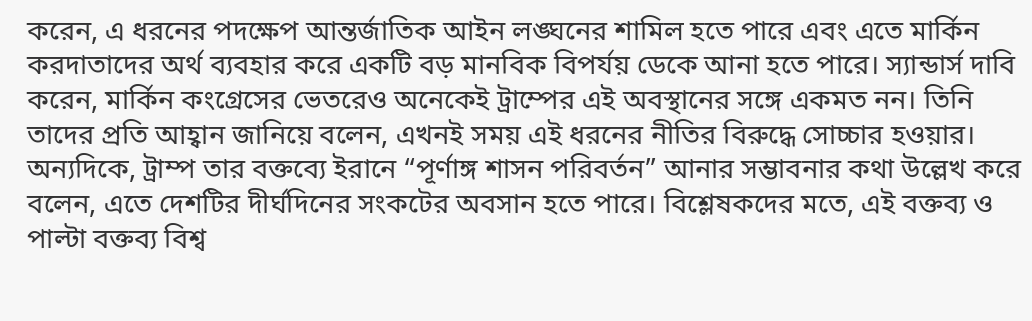করেন, এ ধরনের পদক্ষেপ আন্তর্জাতিক আইন লঙ্ঘনের শামিল হতে পারে এবং এতে মার্কিন করদাতাদের অর্থ ব্যবহার করে একটি বড় মানবিক বিপর্যয় ডেকে আনা হতে পারে। স্যান্ডার্স দাবি করেন, মার্কিন কংগ্রেসের ভেতরেও অনেকেই ট্রাম্পের এই অবস্থানের সঙ্গে একমত নন। তিনি তাদের প্রতি আহ্বান জানিয়ে বলেন, এখনই সময় এই ধরনের নীতির বিরুদ্ধে সোচ্চার হওয়ার। অন্যদিকে, ট্রাম্প তার বক্তব্যে ইরানে “পূর্ণাঙ্গ শাসন পরিবর্তন” আনার সম্ভাবনার কথা উল্লেখ করে বলেন, এতে দেশটির দীর্ঘদিনের সংকটের অবসান হতে পারে। বিশ্লেষকদের মতে, এই বক্তব্য ও পাল্টা বক্তব্য বিশ্ব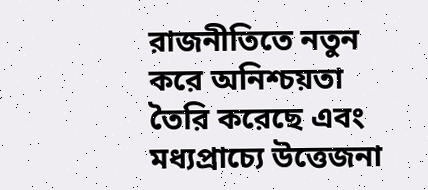রাজনীতিতে নতুন করে অনিশ্চয়তা তৈরি করেছে এবং মধ্যপ্রাচ্যে উত্তেজনা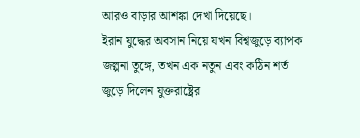আরও বাড়ার আশঙ্কা দেখা দিয়েছে।
ইরান যুদ্ধের অবসান নিয়ে যখন বিশ্বজুড়ে ব্যাপক জল্পনা তুঙ্গে, তখন এক নতুন এবং কঠিন শর্ত জুড়ে দিলেন যুক্তরাষ্ট্রের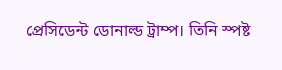প্রেসিডেন্ট ডোনাল্ড ট্রাম্প। তিনি স্পষ্ট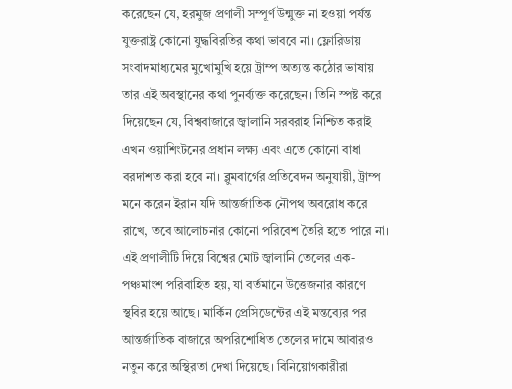করেছেন যে, হরমুজ প্রণালী সম্পূর্ণ উন্মুক্ত না হওয়া পর্যন্ত যুক্তরাষ্ট্র কোনো যুদ্ধবিরতির কথা ভাববে না। ফ্লোরিডায় সংবাদমাধ্যমের মুখোমুখি হয়ে ট্রাম্প অত্যন্ত কঠোর ভাষায় তার এই অবস্থানের কথা পুনর্ব্যক্ত করেছেন। তিনি স্পষ্ট করে দিয়েছেন যে, বিশ্ববাজারে জ্বালানি সরবরাহ নিশ্চিত করাই এখন ওয়াশিংটনের প্রধান লক্ষ্য এবং এতে কোনো বাধা বরদাশত করা হবে না। ব্লুমবার্গের প্রতিবেদন অনুযায়ী, ট্রাম্প মনে করেন ইরান যদি আন্তর্জাতিক নৌপথ অবরোধ করে রাখে, তবে আলোচনার কোনো পরিবেশ তৈরি হতে পারে না। এই প্রণালীটি দিয়ে বিশ্বের মোট জ্বালানি তেলের এক-পঞ্চমাংশ পরিবাহিত হয়, যা বর্তমানে উত্তেজনার কারণে স্থবির হয়ে আছে। মার্কিন প্রেসিডেন্টের এই মন্তব্যের পর আন্তর্জাতিক বাজারে অপরিশোধিত তেলের দামে আবারও নতুন করে অস্থিরতা দেখা দিয়েছে। বিনিয়োগকারীরা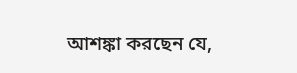আশঙ্কা করছেন যে,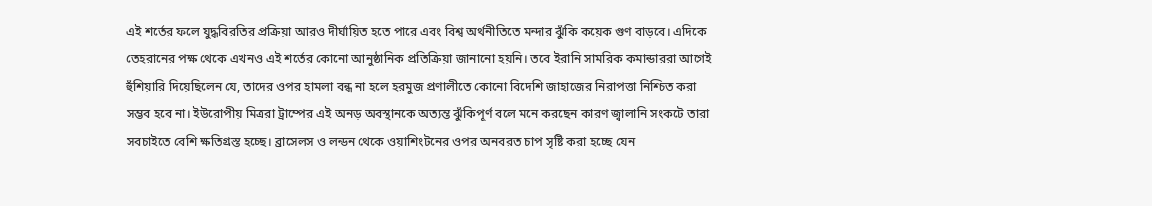এই শর্তের ফলে যুদ্ধবিরতির প্রক্রিয়া আরও দীর্ঘায়িত হতে পারে এবং বিশ্ব অর্থনীতিতে মন্দার ঝুঁকি কয়েক গুণ বাড়বে। এদিকে তেহরানের পক্ষ থেকে এখনও এই শর্তের কোনো আনুষ্ঠানিক প্রতিক্রিয়া জানানো হয়নি। তবে ইরানি সামরিক কমান্ডাররা আগেই হুঁশিয়ারি দিয়েছিলেন যে, তাদের ওপর হামলা বন্ধ না হলে হরমুজ প্রণালীতে কোনো বিদেশি জাহাজের নিরাপত্তা নিশ্চিত করা সম্ভব হবে না। ইউরোপীয় মিত্ররা ট্রাম্পের এই অনড় অবস্থানকে অত্যন্ত ঝুঁকিপূর্ণ বলে মনে করছেন কারণ জ্বালানি সংকটে তারা সবচাইতে বেশি ক্ষতিগ্রস্ত হচ্ছে। ব্রাসেলস ও লন্ডন থেকে ওয়াশিংটনের ওপর অনবরত চাপ সৃষ্টি করা হচ্ছে যেন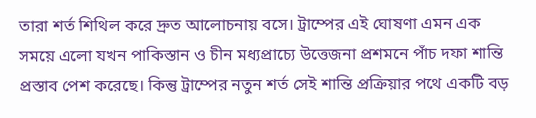তারা শর্ত শিথিল করে দ্রুত আলোচনায় বসে। ট্রাম্পের এই ঘোষণা এমন এক সময়ে এলো যখন পাকিস্তান ও চীন মধ্যপ্রাচ্যে উত্তেজনা প্রশমনে পাঁচ দফা শান্তি প্রস্তাব পেশ করেছে। কিন্তু ট্রাম্পের নতুন শর্ত সেই শান্তি প্রক্রিয়ার পথে একটি বড়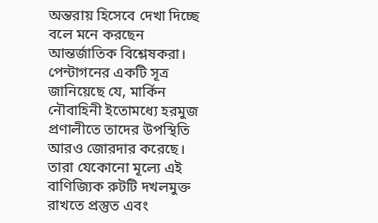অন্তরায় হিসেবে দেখা দিচ্ছে বলে মনে করছেন আন্তর্জাতিক বিশ্লেষকরা। পেন্টাগনের একটি সূত্র জানিয়েছে যে, মার্কিন নৌবাহিনী ইতোমধ্যে হরমুজ প্রণালীতে তাদের উপস্থিতি আরও জোরদার করেছে। তারা যেকোনো মূল্যে এই বাণিজ্যিক রুটটি দখলমুক্ত রাখতে প্রস্তুত এবং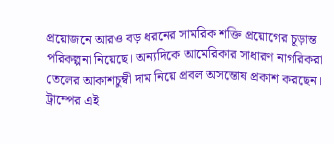প্রয়োজনে আরও বড় ধরনের সামরিক শক্তি প্রয়োগের চূড়ান্ত পরিকল্পনা নিয়েছে। অন্যদিকে আমেরিকার সাধারণ নাগরিকরা তেলের আকাশচুম্বী দাম নিয়ে প্রবল অসন্তোষ প্রকাশ করছেন। ট্রাম্পের এই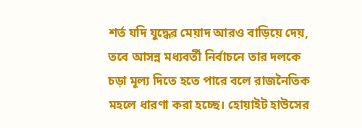শর্ত যদি যুদ্ধের মেয়াদ আরও বাড়িয়ে দেয়, তবে আসন্ন মধ্যবর্তী নির্বাচনে তার দলকে চড়া মূল্য দিতে হতে পারে বলে রাজনৈতিক মহলে ধারণা করা হচ্ছে। হোয়াইট হাউসের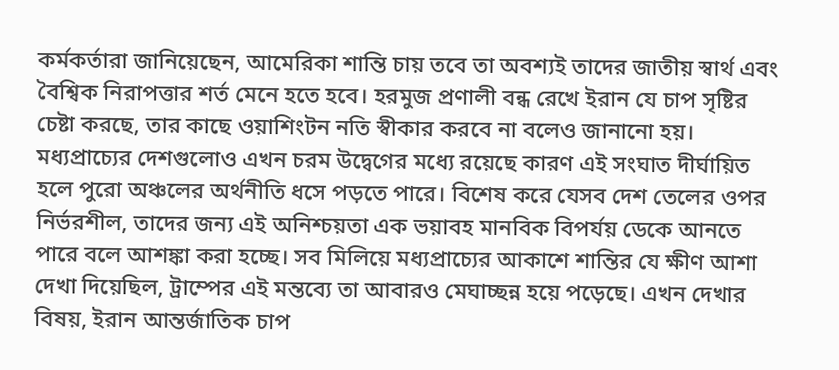কর্মকর্তারা জানিয়েছেন, আমেরিকা শান্তি চায় তবে তা অবশ্যই তাদের জাতীয় স্বার্থ এবং বৈশ্বিক নিরাপত্তার শর্ত মেনে হতে হবে। হরমুজ প্রণালী বন্ধ রেখে ইরান যে চাপ সৃষ্টির চেষ্টা করছে, তার কাছে ওয়াশিংটন নতি স্বীকার করবে না বলেও জানানো হয়। মধ্যপ্রাচ্যের দেশগুলোও এখন চরম উদ্বেগের মধ্যে রয়েছে কারণ এই সংঘাত দীর্ঘায়িত হলে পুরো অঞ্চলের অর্থনীতি ধসে পড়তে পারে। বিশেষ করে যেসব দেশ তেলের ওপর নির্ভরশীল, তাদের জন্য এই অনিশ্চয়তা এক ভয়াবহ মানবিক বিপর্যয় ডেকে আনতে পারে বলে আশঙ্কা করা হচ্ছে। সব মিলিয়ে মধ্যপ্রাচ্যের আকাশে শান্তির যে ক্ষীণ আশা দেখা দিয়েছিল, ট্রাম্পের এই মন্তব্যে তা আবারও মেঘাচ্ছন্ন হয়ে পড়েছে। এখন দেখার বিষয়, ইরান আন্তর্জাতিক চাপ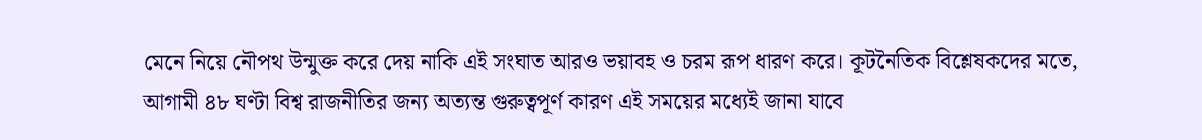মেনে নিয়ে নৌপথ উন্মুক্ত করে দেয় নাকি এই সংঘাত আরও ভয়াবহ ও চরম রূপ ধারণ করে। কূটনৈতিক বিশ্লেষকদের মতে, আগামী ৪৮ ঘণ্টা বিশ্ব রাজনীতির জন্য অত্যন্ত গুরুত্বপূর্ণ কারণ এই সময়ের মধ্যেই জানা যাবে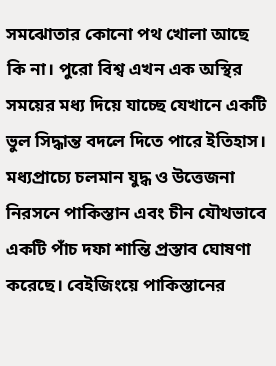সমঝোতার কোনো পথ খোলা আছে কি না। পুরো বিশ্ব এখন এক অস্থির সময়ের মধ্য দিয়ে যাচ্ছে যেখানে একটি ভুল সিদ্ধান্ত বদলে দিতে পারে ইতিহাস।
মধ্যপ্রাচ্যে চলমান যুদ্ধ ও উত্তেজনা নিরসনে পাকিস্তান এবং চীন যৌথভাবে একটি পাঁচ দফা শান্তি প্রস্তাব ঘোষণা করেছে। বেইজিংয়ে পাকিস্তানের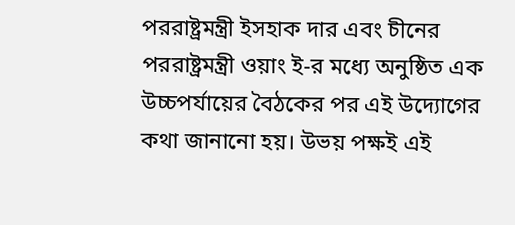পররাষ্ট্রমন্ত্রী ইসহাক দার এবং চীনের পররাষ্ট্রমন্ত্রী ওয়াং ই-র মধ্যে অনুষ্ঠিত এক উচ্চপর্যায়ের বৈঠকের পর এই উদ্যোগের কথা জানানো হয়। উভয় পক্ষই এই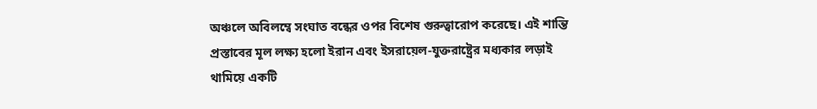অঞ্চলে অবিলম্বে সংঘাত বন্ধের ওপর বিশেষ গুরুত্বারোপ করেছে। এই শান্তি প্রস্তাবের মূল লক্ষ্য হলো ইরান এবং ইসরায়েল-যুক্তরাষ্ট্রের মধ্যকার লড়াই থামিয়ে একটি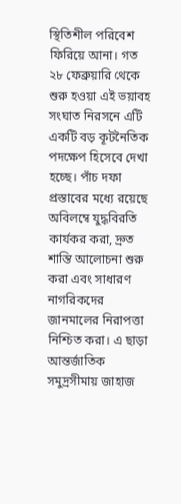স্থিতিশীল পরিবেশ ফিরিয়ে আনা। গত ২৮ ফেব্রুয়ারি থেকে শুরু হওয়া এই ভয়াবহ সংঘাত নিরসনে এটি একটি বড় কূটনৈতিক পদক্ষেপ হিসেবে দেখা হচ্ছে। পাঁচ দফা প্রস্তাবের মধ্যে রয়েছে অবিলম্বে যুদ্ধবিরতি কার্যকর করা, দ্রুত শান্তি আলোচনা শুরু করা এবং সাধারণ নাগরিকদের জানমালের নিরাপত্তা নিশ্চিত করা। এ ছাড়া আন্তর্জাতিক সমুদ্রসীমায় জাহাজ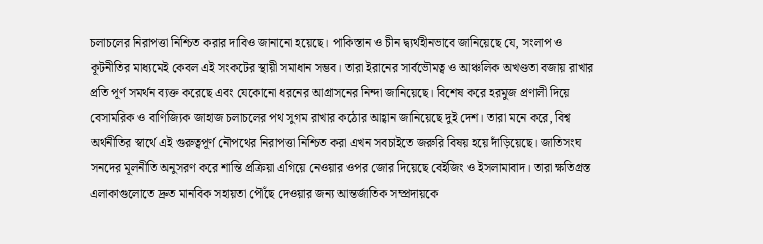চলাচলের নিরাপত্তা নিশ্চিত করার দাবিও জানানো হয়েছে। পাকিস্তান ও চীন দ্ব্যর্থহীনভাবে জানিয়েছে যে, সংলাপ ও কূটনীতির মাধ্যমেই কেবল এই সংকটের স্থায়ী সমাধান সম্ভব। তারা ইরানের সার্বভৌমত্ব ও আঞ্চলিক অখণ্ডতা বজায় রাখার প্রতি পূর্ণ সমর্থন ব্যক্ত করেছে এবং যেকোনো ধরনের আগ্রাসনের নিন্দা জানিয়েছে। বিশেষ করে হরমুজ প্রণালী দিয়ে বেসামরিক ও বাণিজ্যিক জাহাজ চলাচলের পথ সুগম রাখার কঠোর আহ্বান জানিয়েছে দুই দেশ। তারা মনে করে, বিশ্ব অর্থনীতির স্বার্থে এই গুরুত্বপূর্ণ নৌপথের নিরাপত্তা নিশ্চিত করা এখন সবচাইতে জরুরি বিষয় হয়ে দাঁড়িয়েছে। জাতিসংঘ সনদের মূলনীতি অনুসরণ করে শান্তি প্রক্রিয়া এগিয়ে নেওয়ার ওপর জোর দিয়েছে বেইজিং ও ইসলামাবাদ। তারা ক্ষতিগ্রস্ত এলাকাগুলোতে দ্রুত মানবিক সহায়তা পৌঁছে দেওয়ার জন্য আন্তর্জাতিক সম্প্রদায়কে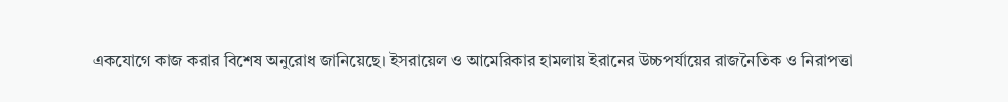একযোগে কাজ করার বিশেষ অনুরোধ জানিয়েছে। ইসরায়েল ও আমেরিকার হামলায় ইরানের উচ্চপর্যায়ের রাজনৈতিক ও নিরাপত্তা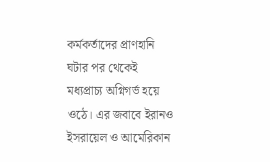কর্মকর্তাদের প্রাণহানি ঘটার পর থেকেই মধ্যপ্রাচ্য অগ্নিগর্ভ হয়ে ওঠে। এর জবাবে ইরানও ইসরায়েল ও আমেরিকান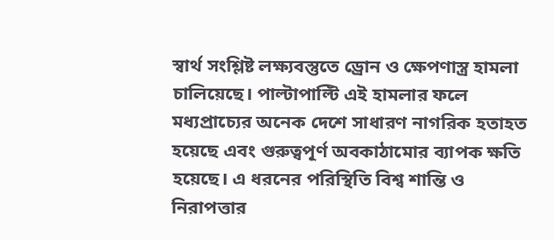স্বার্থ সংশ্লিষ্ট লক্ষ্যবস্তুতে ড্রোন ও ক্ষেপণাস্ত্র হামলা চালিয়েছে। পাল্টাপাল্টি এই হামলার ফলে মধ্যপ্রাচ্যের অনেক দেশে সাধারণ নাগরিক হতাহত হয়েছে এবং গুরুত্বপূর্ণ অবকাঠামোর ব্যাপক ক্ষতি হয়েছে। এ ধরনের পরিস্থিতি বিশ্ব শান্তি ও নিরাপত্তার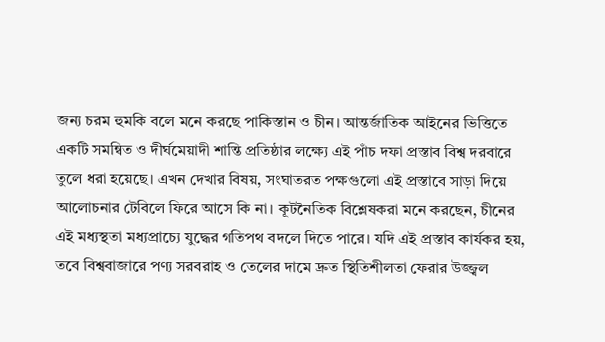জন্য চরম হুমকি বলে মনে করছে পাকিস্তান ও চীন। আন্তর্জাতিক আইনের ভিত্তিতে একটি সমন্বিত ও দীর্ঘমেয়াদী শান্তি প্রতিষ্ঠার লক্ষ্যে এই পাঁচ দফা প্রস্তাব বিশ্ব দরবারে তুলে ধরা হয়েছে। এখন দেখার বিষয়, সংঘাতরত পক্ষগুলো এই প্রস্তাবে সাড়া দিয়ে আলোচনার টেবিলে ফিরে আসে কি না। কূটনৈতিক বিশ্লেষকরা মনে করছেন, চীনের এই মধ্যস্থতা মধ্যপ্রাচ্যে যুদ্ধের গতিপথ বদলে দিতে পারে। যদি এই প্রস্তাব কার্যকর হয়, তবে বিশ্ববাজারে পণ্য সরবরাহ ও তেলের দামে দ্রুত স্থিতিশীলতা ফেরার উজ্জ্বল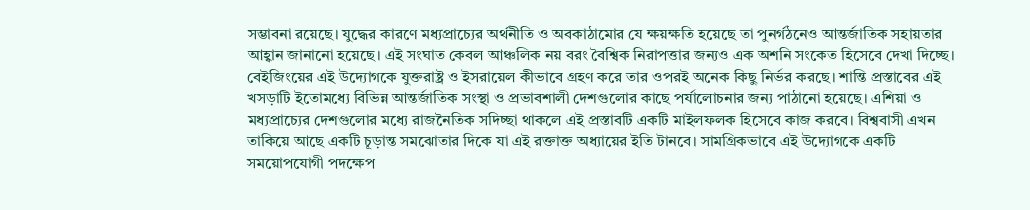সম্ভাবনা রয়েছে। যুদ্ধের কারণে মধ্যপ্রাচ্যের অর্থনীতি ও অবকাঠামোর যে ক্ষয়ক্ষতি হয়েছে তা পুনর্গঠনেও আন্তর্জাতিক সহায়তার আহ্বান জানানো হয়েছে। এই সংঘাত কেবল আঞ্চলিক নয় বরং বৈশ্বিক নিরাপত্তার জন্যও এক অশনি সংকেত হিসেবে দেখা দিচ্ছে। বেইজিংয়ের এই উদ্যোগকে যুক্তরাষ্ট্র ও ইসরায়েল কীভাবে গ্রহণ করে তার ওপরই অনেক কিছু নির্ভর করছে। শান্তি প্রস্তাবের এই খসড়াটি ইতোমধ্যে বিভিন্ন আন্তর্জাতিক সংস্থা ও প্রভাবশালী দেশগুলোর কাছে পর্যালোচনার জন্য পাঠানো হয়েছে। এশিয়া ও মধ্যপ্রাচ্যের দেশগুলোর মধ্যে রাজনৈতিক সদিচ্ছা থাকলে এই প্রস্তাবটি একটি মাইলফলক হিসেবে কাজ করবে। বিশ্ববাসী এখন তাকিয়ে আছে একটি চূড়ান্ত সমঝোতার দিকে যা এই রক্তাক্ত অধ্যায়ের ইতি টানবে। সামগ্রিকভাবে এই উদ্যোগকে একটি সময়োপযোগী পদক্ষেপ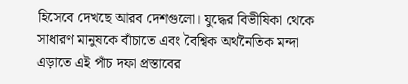হিসেবে দেখছে আরব দেশগুলো। যুদ্ধের বিভীষিকা থেকে সাধারণ মানুষকে বাঁচাতে এবং বৈশ্বিক অর্থনৈতিক মন্দা এড়াতে এই পাঁচ দফা প্রস্তাবের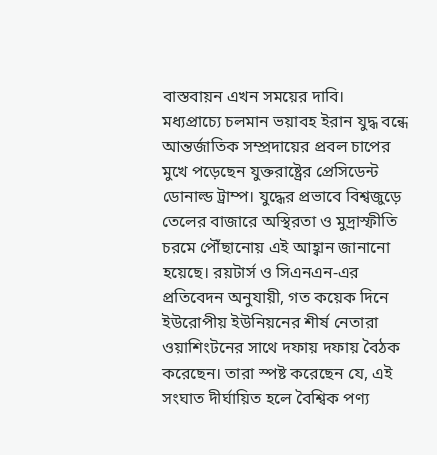বাস্তবায়ন এখন সময়ের দাবি।
মধ্যপ্রাচ্যে চলমান ভয়াবহ ইরান যুদ্ধ বন্ধে আন্তর্জাতিক সম্প্রদায়ের প্রবল চাপের মুখে পড়েছেন যুক্তরাষ্ট্রের প্রেসিডেন্ট ডোনাল্ড ট্রাম্প। যুদ্ধের প্রভাবে বিশ্বজুড়ে তেলের বাজারে অস্থিরতা ও মুদ্রাস্ফীতি চরমে পৌঁছানোয় এই আহ্বান জানানো হয়েছে। রয়টার্স ও সিএনএন-এর প্রতিবেদন অনুযায়ী, গত কয়েক দিনে ইউরোপীয় ইউনিয়নের শীর্ষ নেতারা ওয়াশিংটনের সাথে দফায় দফায় বৈঠক করেছেন। তারা স্পষ্ট করেছেন যে, এই সংঘাত দীর্ঘায়িত হলে বৈশ্বিক পণ্য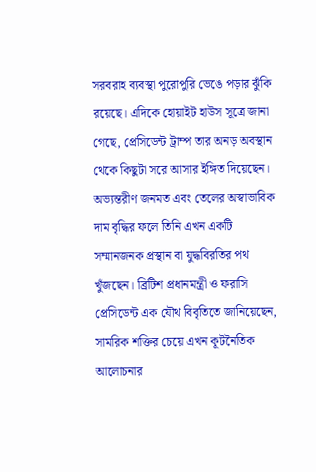সরবরাহ ব্যবস্থা পুরোপুরি ভেঙে পড়ার ঝুঁকি রয়েছে। এদিকে হোয়াইট হাউস সূত্রে জানা গেছে, প্রেসিডেন্ট ট্রাম্প তার অনড় অবস্থান থেকে কিছুটা সরে আসার ইঙ্গিত দিয়েছেন। অভ্যন্তরীণ জনমত এবং তেলের অস্বাভাবিক দাম বৃদ্ধির ফলে তিনি এখন একটি সম্মানজনক প্রস্থান বা যুদ্ধবিরতির পথ খুঁজছেন। ব্রিটিশ প্রধানমন্ত্রী ও ফরাসি প্রেসিডেন্ট এক যৌথ বিবৃতিতে জানিয়েছেন, সামরিক শক্তির চেয়ে এখন কূটনৈতিক আলোচনার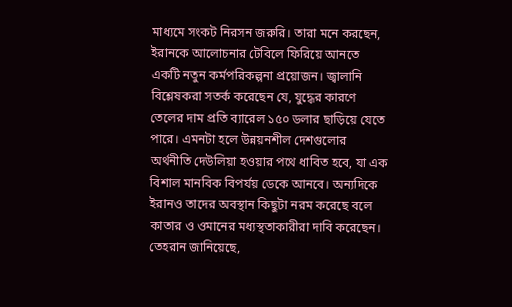মাধ্যমে সংকট নিরসন জরুরি। তারা মনে করছেন, ইরানকে আলোচনার টেবিলে ফিরিয়ে আনতে একটি নতুন কর্মপরিকল্পনা প্রয়োজন। জ্বালানি বিশ্লেষকরা সতর্ক করেছেন যে, যুদ্ধের কারণে তেলের দাম প্রতি ব্যারেল ১৫০ ডলার ছাড়িয়ে যেতে পারে। এমনটা হলে উন্নয়নশীল দেশগুলোর অর্থনীতি দেউলিয়া হওয়ার পথে ধাবিত হবে, যা এক বিশাল মানবিক বিপর্যয় ডেকে আনবে। অন্যদিকে ইরানও তাদের অবস্থান কিছুটা নরম করেছে বলে কাতার ও ওমানের মধ্যস্থতাকারীরা দাবি করেছেন। তেহরান জানিয়েছে,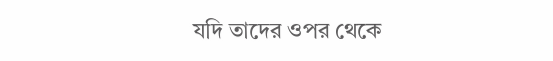যদি তাদের ওপর থেকে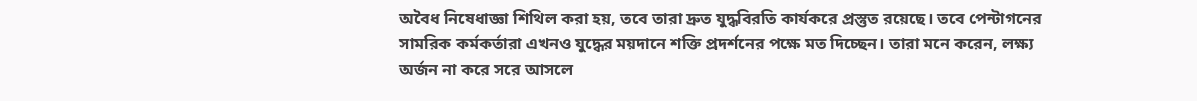অবৈধ নিষেধাজ্ঞা শিথিল করা হয়, তবে তারা দ্রুত যুদ্ধবিরতি কার্যকরে প্রস্তুত রয়েছে। তবে পেন্টাগনের সামরিক কর্মকর্তারা এখনও যুদ্ধের ময়দানে শক্তি প্রদর্শনের পক্ষে মত দিচ্ছেন। তারা মনে করেন, লক্ষ্য অর্জন না করে সরে আসলে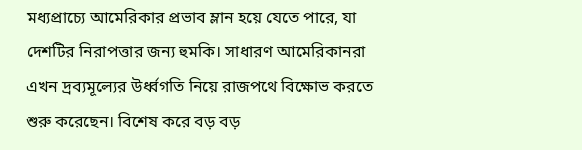মধ্যপ্রাচ্যে আমেরিকার প্রভাব ম্লান হয়ে যেতে পারে, যা দেশটির নিরাপত্তার জন্য হুমকি। সাধারণ আমেরিকানরা এখন দ্রব্যমূল্যের উর্ধ্বগতি নিয়ে রাজপথে বিক্ষোভ করতে শুরু করেছেন। বিশেষ করে বড় বড়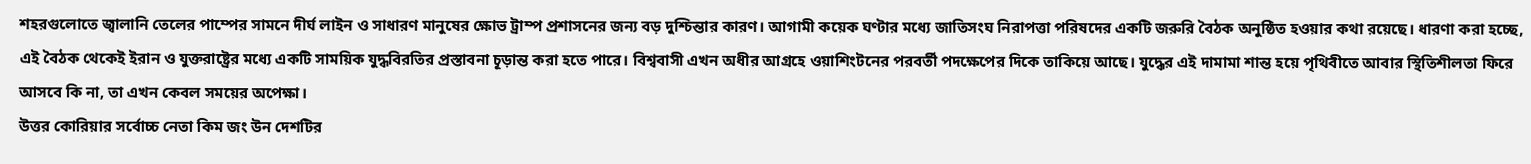শহরগুলোতে জ্বালানি তেলের পাম্পের সামনে দীর্ঘ লাইন ও সাধারণ মানুষের ক্ষোভ ট্রাম্প প্রশাসনের জন্য বড় দুশ্চিন্তার কারণ। আগামী কয়েক ঘণ্টার মধ্যে জাতিসংঘ নিরাপত্তা পরিষদের একটি জরুরি বৈঠক অনুষ্ঠিত হওয়ার কথা রয়েছে। ধারণা করা হচ্ছে, এই বৈঠক থেকেই ইরান ও যুক্তরাষ্ট্রের মধ্যে একটি সাময়িক যুদ্ধবিরতির প্রস্তাবনা চূড়ান্ত করা হতে পারে। বিশ্ববাসী এখন অধীর আগ্রহে ওয়াশিংটনের পরবর্তী পদক্ষেপের দিকে তাকিয়ে আছে। যুদ্ধের এই দামামা শান্ত হয়ে পৃথিবীতে আবার স্থিতিশীলতা ফিরে আসবে কি না, তা এখন কেবল সময়ের অপেক্ষা।
উত্তর কোরিয়ার সর্বোচ্চ নেতা কিম জং উন দেশটির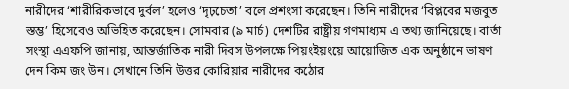নারীদের ‘শারীরিকভাবে দুর্বল’ হলেও ‘দৃঢ়চেতা’ বলে প্রশংসা করেছেন। তিনি নারীদের ‘বিপ্লবের মজবুত স্তম্ভ’ হিসেবেও অভিহিত করেছেন। সোমবার (৯ মার্চ) দেশটির রাষ্ট্রীয় গণমাধ্যম এ তথ্য জানিয়েছে। বার্তা সংস্থা এএফপি জানায়, আন্তর্জাতিক নারী দিবস উপলক্ষে পিয়ংইয়ংয়ে আয়োজিত এক অনুষ্ঠানে ভাষণ দেন কিম জং উন। সেখানে তিনি উত্তর কোরিয়ার নারীদের কঠোর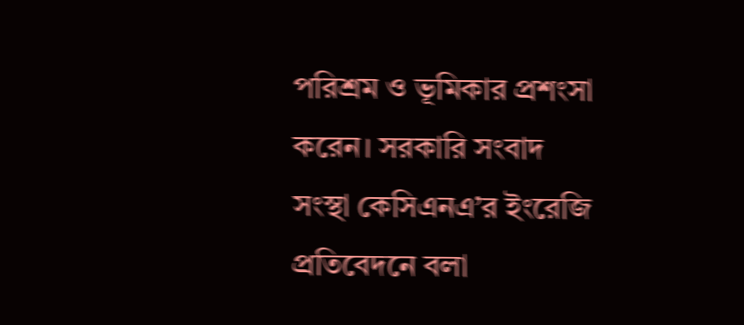পরিশ্রম ও ভূমিকার প্রশংসা করেন। সরকারি সংবাদ সংস্থা কেসিএনএ’র ইংরেজি প্রতিবেদনে বলা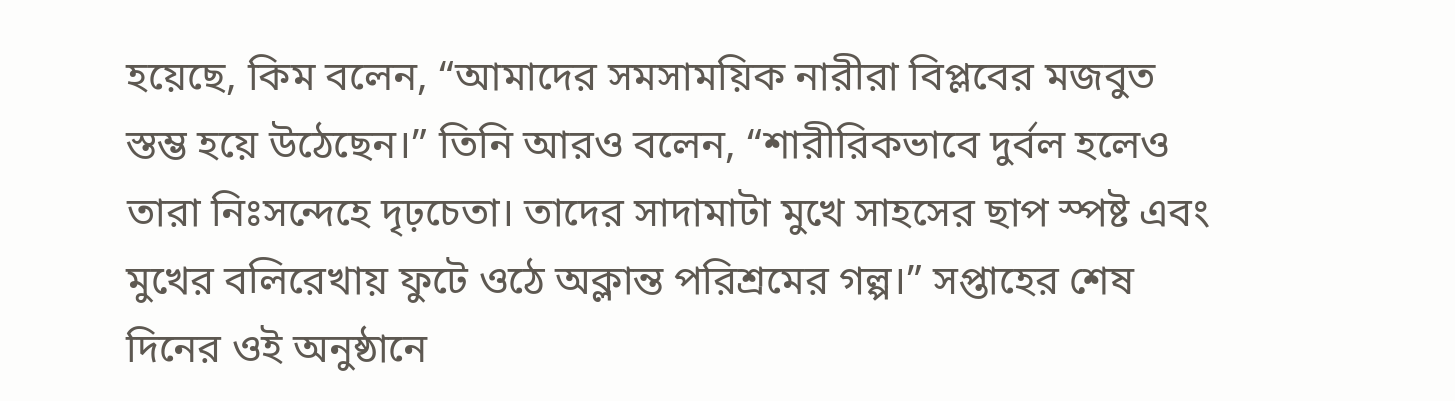হয়েছে, কিম বলেন, “আমাদের সমসাময়িক নারীরা বিপ্লবের মজবুত স্তম্ভ হয়ে উঠেছেন।” তিনি আরও বলেন, “শারীরিকভাবে দুর্বল হলেও তারা নিঃসন্দেহে দৃঢ়চেতা। তাদের সাদামাটা মুখে সাহসের ছাপ স্পষ্ট এবং মুখের বলিরেখায় ফুটে ওঠে অক্লান্ত পরিশ্রমের গল্প।” সপ্তাহের শেষ দিনের ওই অনুষ্ঠানে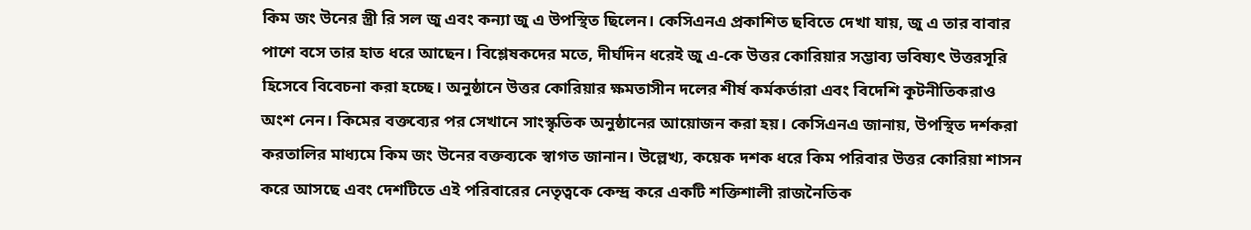কিম জং উনের স্ত্রী রি সল জু এবং কন্যা জু এ উপস্থিত ছিলেন। কেসিএনএ প্রকাশিত ছবিতে দেখা যায়, জু এ তার বাবার পাশে বসে তার হাত ধরে আছেন। বিশ্লেষকদের মতে, দীর্ঘদিন ধরেই জু এ-কে উত্তর কোরিয়ার সম্ভাব্য ভবিষ্যৎ উত্তরসূরি হিসেবে বিবেচনা করা হচ্ছে। অনুষ্ঠানে উত্তর কোরিয়ার ক্ষমতাসীন দলের শীর্ষ কর্মকর্তারা এবং বিদেশি কূটনীতিকরাও অংশ নেন। কিমের বক্তব্যের পর সেখানে সাংস্কৃতিক অনুষ্ঠানের আয়োজন করা হয়। কেসিএনএ জানায়, উপস্থিত দর্শকরা করতালির মাধ্যমে কিম জং উনের বক্তব্যকে স্বাগত জানান। উল্লেখ্য, কয়েক দশক ধরে কিম পরিবার উত্তর কোরিয়া শাসন করে আসছে এবং দেশটিতে এই পরিবারের নেতৃত্বকে কেন্দ্র করে একটি শক্তিশালী রাজনৈতিক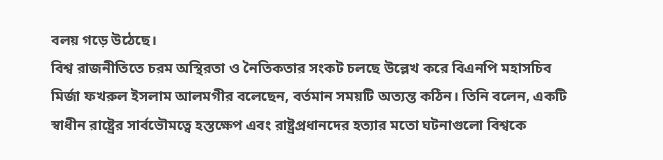বলয় গড়ে উঠেছে।
বিশ্ব রাজনীতিতে চরম অস্থিরতা ও নৈতিকতার সংকট চলছে উল্লেখ করে বিএনপি মহাসচিব মির্জা ফখরুল ইসলাম আলমগীর বলেছেন, বর্তমান সময়টি অত্যন্ত কঠিন। তিনি বলেন, একটি স্বাধীন রাষ্ট্রের সার্বভৌমত্বে হস্তক্ষেপ এবং রাষ্ট্রপ্রধানদের হত্যার মতো ঘটনাগুলো বিশ্বকে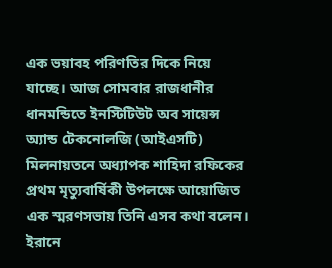এক ভয়াবহ পরিণতির দিকে নিয়ে যাচ্ছে। আজ সোমবার রাজধানীর ধানমন্ডিতে ইনস্টিটিউট অব সায়েন্স অ্যান্ড টেকনোলজি (আইএসটি) মিলনায়তনে অধ্যাপক শাহিদা রফিকের প্রথম মৃত্যুবার্ষিকী উপলক্ষে আয়োজিত এক স্মরণসভায় তিনি এসব কথা বলেন। ইরানে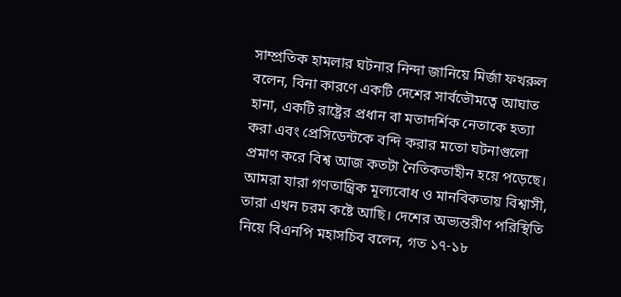সাম্প্রতিক হামলার ঘটনার নিন্দা জানিয়ে মির্জা ফখরুল বলেন, বিনা কারণে একটি দেশের সার্বভৌমত্বে আঘাত হানা, একটি রাষ্ট্রের প্রধান বা মতাদর্শিক নেতাকে হত্যা করা এবং প্রেসিডেন্টকে বন্দি করার মতো ঘটনাগুলো প্রমাণ করে বিশ্ব আজ কতটা নৈতিকতাহীন হয়ে পড়েছে। আমরা যারা গণতান্ত্রিক মূল্যবোধ ও মানবিকতায় বিশ্বাসী, তারা এখন চরম কষ্টে আছি। দেশের অভ্যন্তরীণ পরিস্থিতি নিয়ে বিএনপি মহাসচিব বলেন, গত ১৭-১৮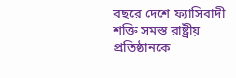বছরে দেশে ফ্যাসিবাদী শক্তি সমস্ত রাষ্ট্রীয় প্রতিষ্ঠানকে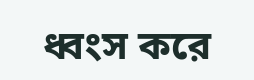ধ্বংস করে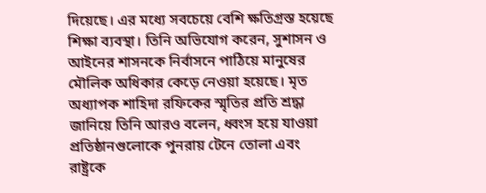দিয়েছে। এর মধ্যে সবচেয়ে বেশি ক্ষতিগ্রস্ত হয়েছে শিক্ষা ব্যবস্থা। তিনি অভিযোগ করেন, সুশাসন ও আইনের শাসনকে নির্বাসনে পাঠিয়ে মানুষের মৌলিক অধিকার কেড়ে নেওয়া হয়েছে। মৃত অধ্যাপক শাহিদা রফিকের স্মৃতির প্রতি শ্রদ্ধা জানিয়ে তিনি আরও বলেন, ধ্বংস হয়ে যাওয়া প্রতিষ্ঠানগুলোকে পুনরায় টেনে তোলা এবং রাষ্ট্রকে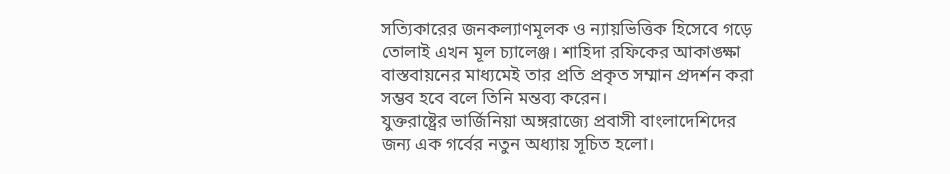সত্যিকারের জনকল্যাণমূলক ও ন্যায়ভিত্তিক হিসেবে গড়ে তোলাই এখন মূল চ্যালেঞ্জ। শাহিদা রফিকের আকাঙ্ক্ষা বাস্তবায়নের মাধ্যমেই তার প্রতি প্রকৃত সম্মান প্রদর্শন করা সম্ভব হবে বলে তিনি মন্তব্য করেন।
যুক্তরাষ্ট্রের ভার্জিনিয়া অঙ্গরাজ্যে প্রবাসী বাংলাদেশিদের জন্য এক গর্বের নতুন অধ্যায় সূচিত হলো।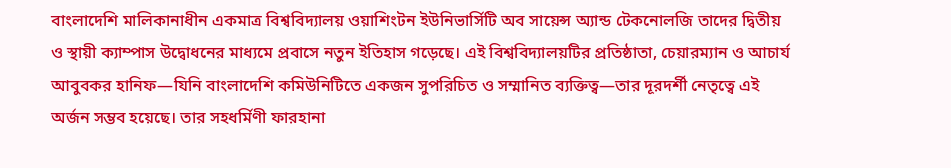বাংলাদেশি মালিকানাধীন একমাত্র বিশ্ববিদ্যালয় ওয়াশিংটন ইউনিভার্সিটি অব সায়েন্স অ্যান্ড টেকনোলজি তাদের দ্বিতীয় ও স্থায়ী ক্যাম্পাস উদ্বোধনের মাধ্যমে প্রবাসে নতুন ইতিহাস গড়েছে। এই বিশ্ববিদ্যালয়টির প্রতিষ্ঠাতা, চেয়ারম্যান ও আচার্য আবুবকর হানিফ—যিনি বাংলাদেশি কমিউনিটিতে একজন সুপরিচিত ও সম্মানিত ব্যক্তিত্ব—তার দূরদর্শী নেতৃত্বে এই অর্জন সম্ভব হয়েছে। তার সহধর্মিণী ফারহানা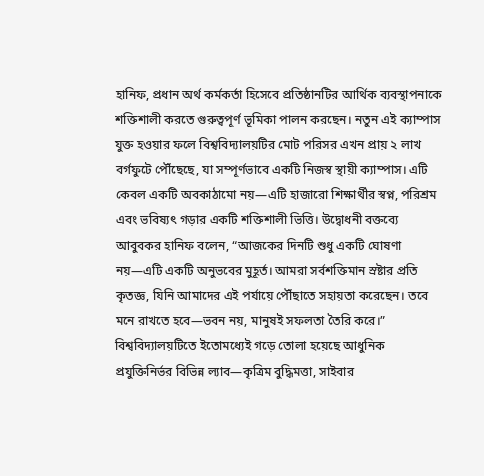হানিফ, প্রধান অর্থ কর্মকর্তা হিসেবে প্রতিষ্ঠানটির আর্থিক ব্যবস্থাপনাকে শক্তিশালী করতে গুরুত্বপূর্ণ ভূমিকা পালন করছেন। নতুন এই ক্যাম্পাস যুক্ত হওয়ার ফলে বিশ্ববিদ্যালয়টির মোট পরিসর এখন প্রায় ২ লাখ বর্গফুটে পৌঁছেছে, যা সম্পূর্ণভাবে একটি নিজস্ব স্থায়ী ক্যাম্পাস। এটি কেবল একটি অবকাঠামো নয়—এটি হাজারো শিক্ষার্থীর স্বপ্ন, পরিশ্রম এবং ভবিষ্যৎ গড়ার একটি শক্তিশালী ভিত্তি। উদ্বোধনী বক্তব্যে আবুবকর হানিফ বলেন, “আজকের দিনটি শুধু একটি ঘোষণা নয়—এটি একটি অনুভবের মুহূর্ত। আমরা সর্বশক্তিমান স্রষ্টার প্রতি কৃতজ্ঞ, যিনি আমাদের এই পর্যায়ে পৌঁছাতে সহায়তা করেছেন। তবে মনে রাখতে হবে—ভবন নয়, মানুষই সফলতা তৈরি করে।” বিশ্ববিদ্যালয়টিতে ইতোমধ্যেই গড়ে তোলা হয়েছে আধুনিক প্রযুক্তিনির্ভর বিভিন্ন ল্যাব—কৃত্রিম বুদ্ধিমত্তা, সাইবার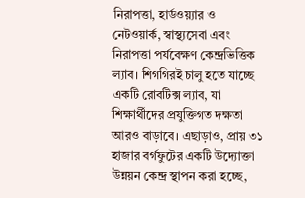নিরাপত্তা, হার্ডওয়্যার ও নেটওয়ার্ক, স্বাস্থ্যসেবা এবং নিরাপত্তা পর্যবেক্ষণ কেন্দ্রভিত্তিক ল্যাব। শিগগিরই চালু হতে যাচ্ছে একটি রোবটিক্স ল্যাব, যা শিক্ষার্থীদের প্রযুক্তিগত দক্ষতা আরও বাড়াবে। এছাড়াও, প্রায় ৩১ হাজার বর্গফুটের একটি উদ্যোক্তা উন্নয়ন কেন্দ্র স্থাপন করা হচ্ছে,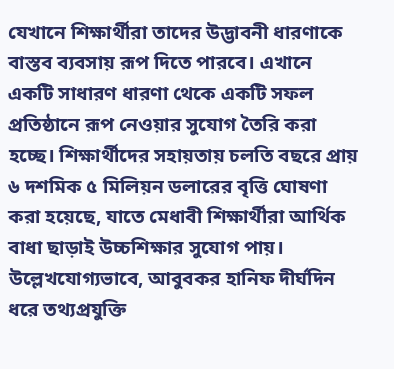যেখানে শিক্ষার্থীরা তাদের উদ্ভাবনী ধারণাকে বাস্তব ব্যবসায় রূপ দিতে পারবে। এখানে একটি সাধারণ ধারণা থেকে একটি সফল প্রতিষ্ঠানে রূপ নেওয়ার সুযোগ তৈরি করা হচ্ছে। শিক্ষার্থীদের সহায়তায় চলতি বছরে প্রায় ৬ দশমিক ৫ মিলিয়ন ডলারের বৃত্তি ঘোষণা করা হয়েছে, যাতে মেধাবী শিক্ষার্থীরা আর্থিক বাধা ছাড়াই উচ্চশিক্ষার সুযোগ পায়। উল্লেখযোগ্যভাবে, আবুবকর হানিফ দীর্ঘদিন ধরে তথ্যপ্রযুক্তি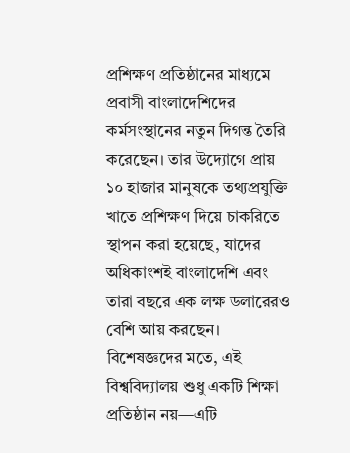প্রশিক্ষণ প্রতিষ্ঠানের মাধ্যমে প্রবাসী বাংলাদেশিদের কর্মসংস্থানের নতুন দিগন্ত তৈরি করেছেন। তার উদ্যোগে প্রায় ১০ হাজার মানুষকে তথ্যপ্রযুক্তি খাতে প্রশিক্ষণ দিয়ে চাকরিতে স্থাপন করা হয়েছে, যাদের অধিকাংশই বাংলাদেশি এবং তারা বছরে এক লক্ষ ডলারেরও বেশি আয় করছেন। বিশেষজ্ঞদের মতে, এই বিশ্ববিদ্যালয় শুধু একটি শিক্ষা প্রতিষ্ঠান নয়—এটি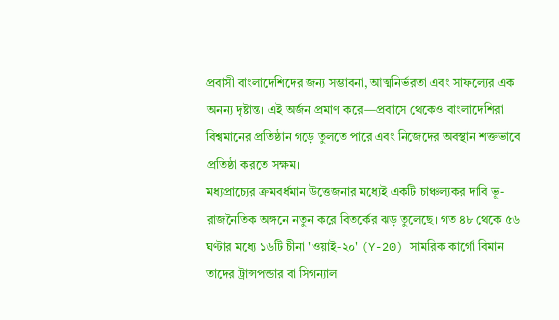প্রবাসী বাংলাদেশিদের জন্য সম্ভাবনা, আত্মনির্ভরতা এবং সাফল্যের এক অনন্য দৃষ্টান্ত। এই অর্জন প্রমাণ করে—প্রবাসে থেকেও বাংলাদেশিরা বিশ্বমানের প্রতিষ্ঠান গড়ে তুলতে পারে এবং নিজেদের অবস্থান শক্তভাবে প্রতিষ্ঠা করতে সক্ষম।
মধ্যপ্রাচ্যের ক্রমবর্ধমান উত্তেজনার মধ্যেই একটি চাঞ্চল্যকর দাবি ভূ-রাজনৈতিক অঙ্গনে নতুন করে বিতর্কের ঝড় তুলেছে। গত ৪৮ থেকে ৫৬ ঘণ্টার মধ্যে ১৬টি চীনা 'ওয়াই-২০' (Y-20) সামরিক কার্গো বিমান তাদের ট্রান্সপন্ডার বা সিগন্যাল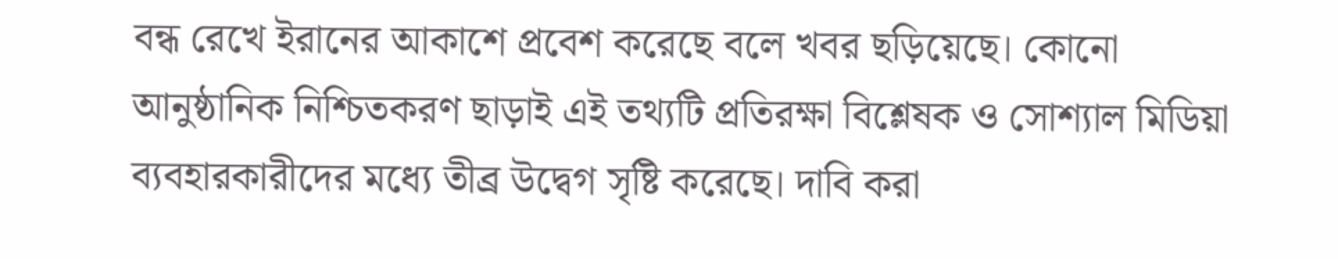বন্ধ রেখে ইরানের আকাশে প্রবেশ করেছে বলে খবর ছড়িয়েছে। কোনো আনুষ্ঠানিক নিশ্চিতকরণ ছাড়াই এই তথ্যটি প্রতিরক্ষা বিশ্লেষক ও সোশ্যাল মিডিয়া ব্যবহারকারীদের মধ্যে তীব্র উদ্বেগ সৃষ্টি করেছে। দাবি করা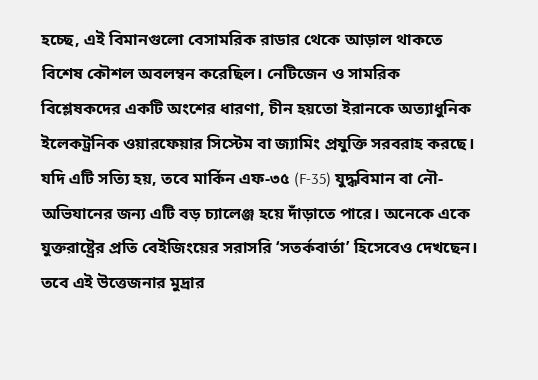হচ্ছে, এই বিমানগুলো বেসামরিক রাডার থেকে আড়াল থাকতে বিশেষ কৌশল অবলম্বন করেছিল। নেটিজেন ও সামরিক বিশ্লেষকদের একটি অংশের ধারণা, চীন হয়তো ইরানকে অত্যাধুনিক ইলেকট্রনিক ওয়ারফেয়ার সিস্টেম বা জ্যামিং প্রযুক্তি সরবরাহ করছে। যদি এটি সত্যি হয়, তবে মার্কিন এফ-৩৫ (F-35) যুদ্ধবিমান বা নৌ-অভিযানের জন্য এটি বড় চ্যালেঞ্জ হয়ে দাঁড়াতে পারে। অনেকে একে যুক্তরাষ্ট্রের প্রতি বেইজিংয়ের সরাসরি ‘সতর্কবার্তা’ হিসেবেও দেখছেন। তবে এই উত্তেজনার মুদ্রার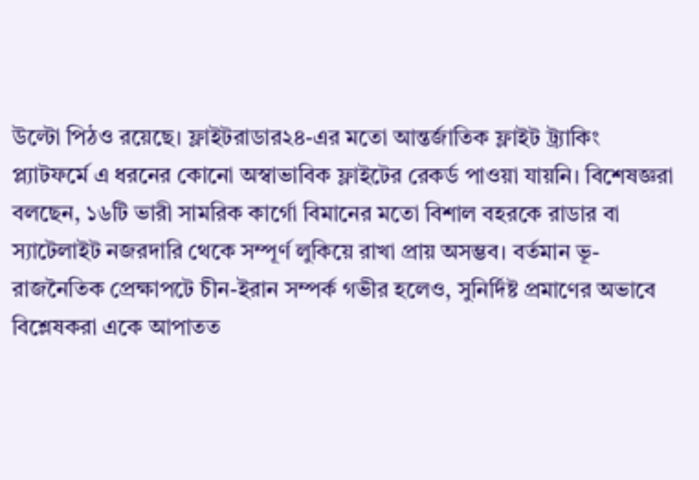উল্টো পিঠও রয়েছে। ফ্লাইটরাডার২৪-এর মতো আন্তর্জাতিক ফ্লাইট ট্র্যাকিং প্ল্যাটফর্মে এ ধরনের কোনো অস্বাভাবিক ফ্লাইটের রেকর্ড পাওয়া যায়নি। বিশেষজ্ঞরা বলছেন, ১৬টি ভারী সামরিক কার্গো বিমানের মতো বিশাল বহরকে রাডার বা স্যাটেলাইট নজরদারি থেকে সম্পূর্ণ লুকিয়ে রাখা প্রায় অসম্ভব। বর্তমান ভূ-রাজনৈতিক প্রেক্ষাপটে চীন-ইরান সম্পর্ক গভীর হলেও, সুনির্দিষ্ট প্রমাণের অভাবে বিশ্লেষকরা একে আপাতত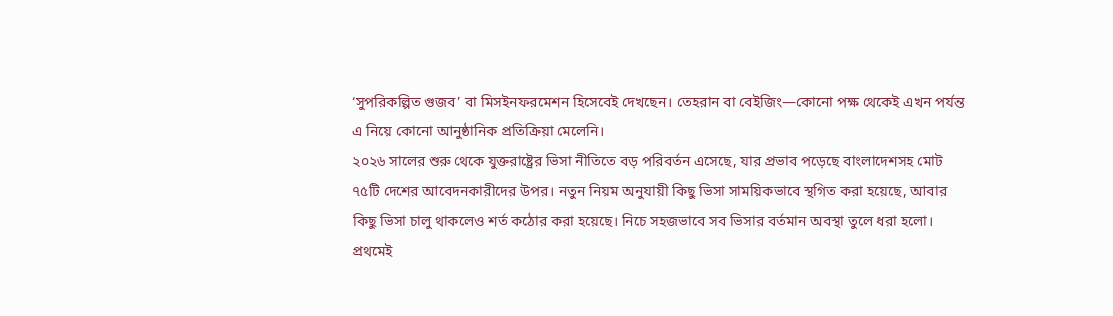‘সুপরিকল্পিত গুজব’ বা মিসইনফরমেশন হিসেবেই দেখছেন। তেহরান বা বেইজিং—কোনো পক্ষ থেকেই এখন পর্যন্ত এ নিয়ে কোনো আনুষ্ঠানিক প্রতিক্রিয়া মেলেনি।
২০২৬ সালের শুরু থেকে যুক্তরাষ্ট্রের ভিসা নীতিতে বড় পরিবর্তন এসেছে, যার প্রভাব পড়েছে বাংলাদেশসহ মোট ৭৫টি দেশের আবেদনকারীদের উপর। নতুন নিয়ম অনুযায়ী কিছু ভিসা সাময়িকভাবে স্থগিত করা হয়েছে, আবার কিছু ভিসা চালু থাকলেও শর্ত কঠোর করা হয়েছে। নিচে সহজভাবে সব ভিসার বর্তমান অবস্থা তুলে ধরা হলো। প্রথমেই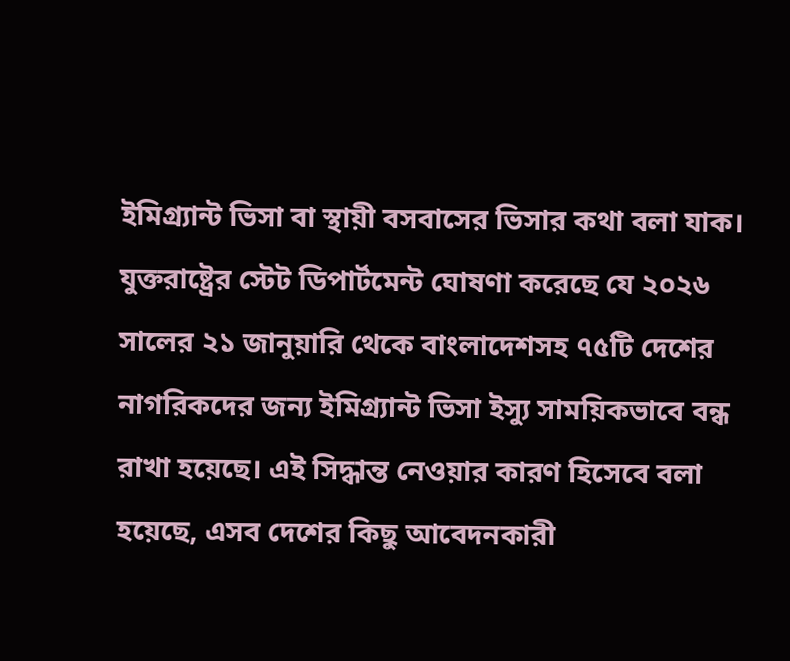ইমিগ্র্যান্ট ভিসা বা স্থায়ী বসবাসের ভিসার কথা বলা যাক। যুক্তরাষ্ট্রের স্টেট ডিপার্টমেন্ট ঘোষণা করেছে যে ২০২৬ সালের ২১ জানুয়ারি থেকে বাংলাদেশসহ ৭৫টি দেশের নাগরিকদের জন্য ইমিগ্র্যান্ট ভিসা ইস্যু সাময়িকভাবে বন্ধ রাখা হয়েছে। এই সিদ্ধান্ত নেওয়ার কারণ হিসেবে বলা হয়েছে, এসব দেশের কিছু আবেদনকারী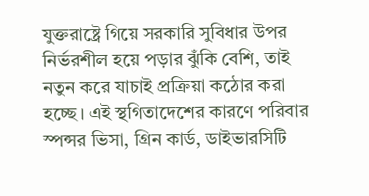যুক্তরাষ্ট্রে গিয়ে সরকারি সুবিধার উপর নির্ভরশীল হয়ে পড়ার ঝুঁকি বেশি, তাই নতুন করে যাচাই প্রক্রিয়া কঠোর করা হচ্ছে। এই স্থগিতাদেশের কারণে পরিবার স্পন্সর ভিসা, গ্রিন কার্ড, ডাইভারসিটি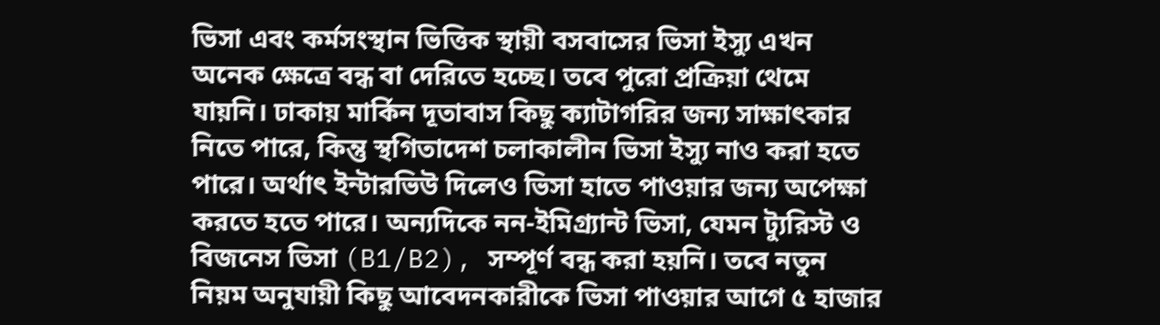ভিসা এবং কর্মসংস্থান ভিত্তিক স্থায়ী বসবাসের ভিসা ইস্যু এখন অনেক ক্ষেত্রে বন্ধ বা দেরিতে হচ্ছে। তবে পুরো প্রক্রিয়া থেমে যায়নি। ঢাকায় মার্কিন দূতাবাস কিছু ক্যাটাগরির জন্য সাক্ষাৎকার নিতে পারে, কিন্তু স্থগিতাদেশ চলাকালীন ভিসা ইস্যু নাও করা হতে পারে। অর্থাৎ ইন্টারভিউ দিলেও ভিসা হাতে পাওয়ার জন্য অপেক্ষা করতে হতে পারে। অন্যদিকে নন-ইমিগ্র্যান্ট ভিসা, যেমন ট্যুরিস্ট ও বিজনেস ভিসা (B1/B2), সম্পূর্ণ বন্ধ করা হয়নি। তবে নতুন নিয়ম অনুযায়ী কিছু আবেদনকারীকে ভিসা পাওয়ার আগে ৫ হাজার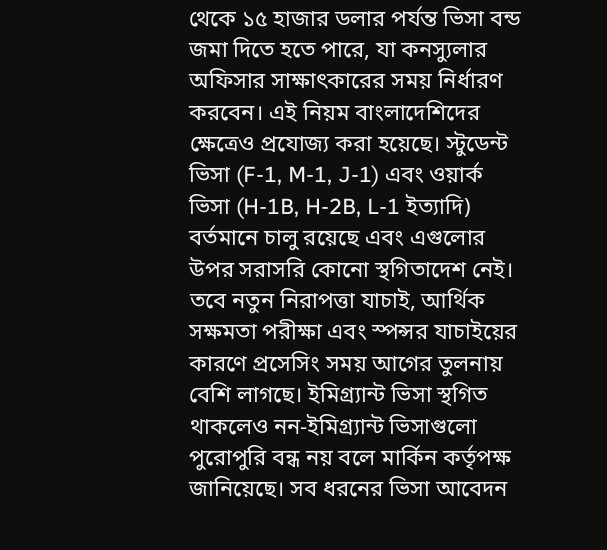থেকে ১৫ হাজার ডলার পর্যন্ত ভিসা বন্ড জমা দিতে হতে পারে, যা কনস্যুলার অফিসার সাক্ষাৎকারের সময় নির্ধারণ করবেন। এই নিয়ম বাংলাদেশিদের ক্ষেত্রেও প্রযোজ্য করা হয়েছে। স্টুডেন্ট ভিসা (F-1, M-1, J-1) এবং ওয়ার্ক ভিসা (H-1B, H-2B, L-1 ইত্যাদি) বর্তমানে চালু রয়েছে এবং এগুলোর উপর সরাসরি কোনো স্থগিতাদেশ নেই। তবে নতুন নিরাপত্তা যাচাই, আর্থিক সক্ষমতা পরীক্ষা এবং স্পন্সর যাচাইয়ের কারণে প্রসেসিং সময় আগের তুলনায় বেশি লাগছে। ইমিগ্র্যান্ট ভিসা স্থগিত থাকলেও নন-ইমিগ্র্যান্ট ভিসাগুলো পুরোপুরি বন্ধ নয় বলে মার্কিন কর্তৃপক্ষ জানিয়েছে। সব ধরনের ভিসা আবেদন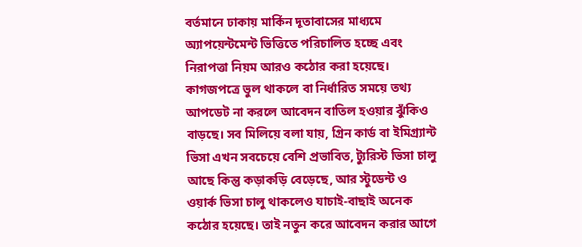বর্তমানে ঢাকায় মার্কিন দূতাবাসের মাধ্যমে অ্যাপয়েন্টমেন্ট ভিত্তিতে পরিচালিত হচ্ছে এবং নিরাপত্তা নিয়ম আরও কঠোর করা হয়েছে। কাগজপত্রে ভুল থাকলে বা নির্ধারিত সময়ে তথ্য আপডেট না করলে আবেদন বাতিল হওয়ার ঝুঁকিও বাড়ছে। সব মিলিয়ে বলা যায়, গ্রিন কার্ড বা ইমিগ্র্যান্ট ভিসা এখন সবচেয়ে বেশি প্রভাবিত, ট্যুরিস্ট ভিসা চালু আছে কিন্তু কড়াকড়ি বেড়েছে, আর স্টুডেন্ট ও ওয়ার্ক ভিসা চালু থাকলেও যাচাই-বাছাই অনেক কঠোর হয়েছে। তাই নতুন করে আবেদন করার আগে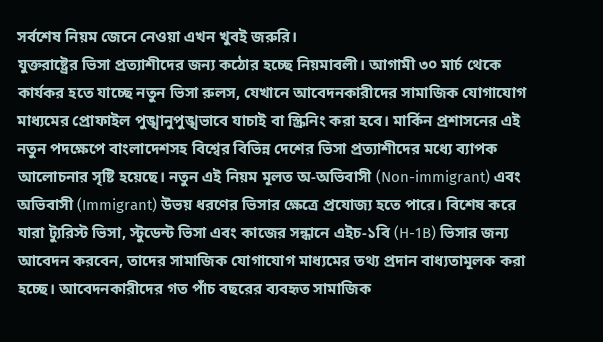সর্বশেষ নিয়ম জেনে নেওয়া এখন খুবই জরুরি।
যুক্তরাষ্ট্রের ভিসা প্রত্যাশীদের জন্য কঠোর হচ্ছে নিয়মাবলী। আগামী ৩০ মার্চ থেকে কার্যকর হতে যাচ্ছে নতুন ভিসা রুলস, যেখানে আবেদনকারীদের সামাজিক যোগাযোগ মাধ্যমের প্রোফাইল পুঙ্খানুপুঙ্খভাবে যাচাই বা স্ক্রিনিং করা হবে। মার্কিন প্রশাসনের এই নতুন পদক্ষেপে বাংলাদেশসহ বিশ্বের বিভিন্ন দেশের ভিসা প্রত্যাশীদের মধ্যে ব্যাপক আলোচনার সৃষ্টি হয়েছে। নতুন এই নিয়ম মূলত অ-অভিবাসী (Non-immigrant) এবং অভিবাসী (Immigrant) উভয় ধরণের ভিসার ক্ষেত্রে প্রযোজ্য হতে পারে। বিশেষ করে যারা ট্যুরিস্ট ভিসা, স্টুডেন্ট ভিসা এবং কাজের সন্ধানে এইচ-১বি (H-1B) ভিসার জন্য আবেদন করবেন, তাদের সামাজিক যোগাযোগ মাধ্যমের তথ্য প্রদান বাধ্যতামূলক করা হচ্ছে। আবেদনকারীদের গত পাঁচ বছরের ব্যবহৃত সামাজিক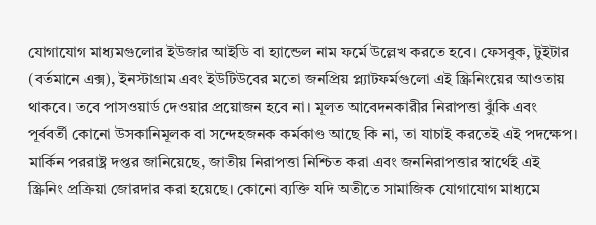যোগাযোগ মাধ্যমগুলোর ইউজার আইডি বা হ্যান্ডেল নাম ফর্মে উল্লেখ করতে হবে। ফেসবুক, টুইটার (বর্তমানে এক্স), ইনস্টাগ্রাম এবং ইউটিউবের মতো জনপ্রিয় প্ল্যাটফর্মগুলো এই স্ক্রিনিংয়ের আওতায় থাকবে। তবে পাসওয়ার্ড দেওয়ার প্রয়োজন হবে না। মূলত আবেদনকারীর নিরাপত্তা ঝুঁকি এবং পূর্ববর্তী কোনো উসকানিমূলক বা সন্দেহজনক কর্মকাণ্ড আছে কি না, তা যাচাই করতেই এই পদক্ষেপ। মার্কিন পররাষ্ট্র দপ্তর জানিয়েছে, জাতীয় নিরাপত্তা নিশ্চিত করা এবং জননিরাপত্তার স্বার্থেই এই স্ক্রিনিং প্রক্রিয়া জোরদার করা হয়েছে। কোনো ব্যক্তি যদি অতীতে সামাজিক যোগাযোগ মাধ্যমে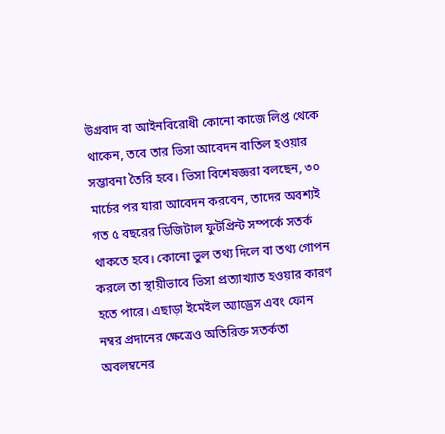উগ্রবাদ বা আইনবিরোধী কোনো কাজে লিপ্ত থেকে থাকেন, তবে তার ভিসা আবেদন বাতিল হওয়ার সম্ভাবনা তৈরি হবে। ভিসা বিশেষজ্ঞরা বলছেন, ৩০ মার্চের পর যারা আবেদন করবেন, তাদের অবশ্যই গত ৫ বছরের ডিজিটাল ফুটপ্রিন্ট সম্পর্কে সতর্ক থাকতে হবে। কোনো ভুল তথ্য দিলে বা তথ্য গোপন করলে তা স্থায়ীভাবে ভিসা প্রত্যাখ্যাত হওয়ার কারণ হতে পারে। এছাড়া ইমেইল অ্যাড্রেস এবং ফোন নম্বর প্রদানের ক্ষেত্রেও অতিরিক্ত সতর্কতা অবলম্বনের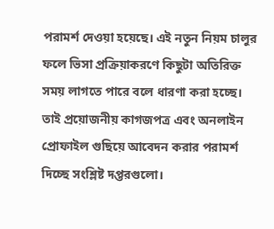পরামর্শ দেওয়া হয়েছে। এই নতুন নিয়ম চালুর ফলে ভিসা প্রক্রিয়াকরণে কিছুটা অতিরিক্ত সময় লাগতে পারে বলে ধারণা করা হচ্ছে। তাই প্রয়োজনীয় কাগজপত্র এবং অনলাইন প্রোফাইল গুছিয়ে আবেদন করার পরামর্শ দিচ্ছে সংশ্লিষ্ট দপ্তরগুলো।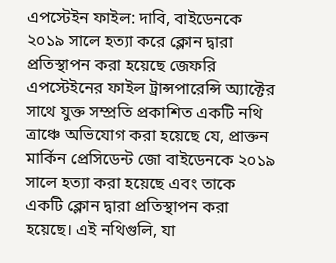এপস্টেইন ফাইল: দাবি, বাইডেনকে ২০১৯ সালে হত্যা করে ক্লোন দ্বারা প্রতিস্থাপন করা হয়েছে জেফরি এপস্টেইনের ফাইল ট্রান্সপারেন্সি অ্যাক্টের সাথে যুক্ত সম্প্রতি প্রকাশিত একটি নথি ত্রাঞ্চে অভিযোগ করা হয়েছে যে, প্রাক্তন মার্কিন প্রেসিডেন্ট জো বাইডেনকে ২০১৯ সালে হত্যা করা হয়েছে এবং তাকে একটি ক্লোন দ্বারা প্রতিস্থাপন করা হয়েছে। এই নথিগুলি, যা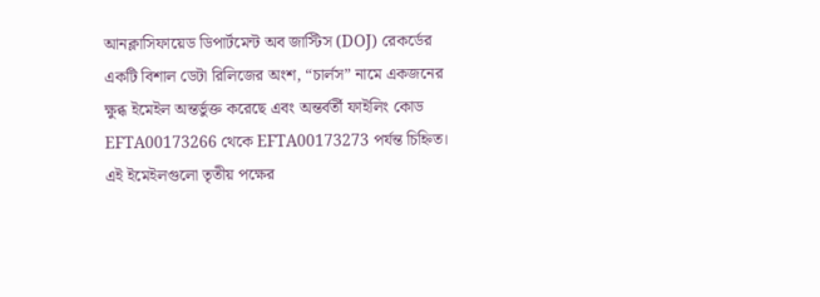আনক্লাসিফায়েড ডিপার্টমেন্ট অব জাস্টিস (DOJ) রেকর্ডের একটি বিশাল ডেটা রিলিজের অংশ, “চার্লস” নামে একজনের ক্ষুব্ধ ইমেইল অন্তর্ভুক্ত করেছে এবং অন্তর্বর্তী ফাইলিং কোড EFTA00173266 থেকে EFTA00173273 পর্যন্ত চিহ্নিত। এই ইমেইলগুলো তৃতীয় পক্ষের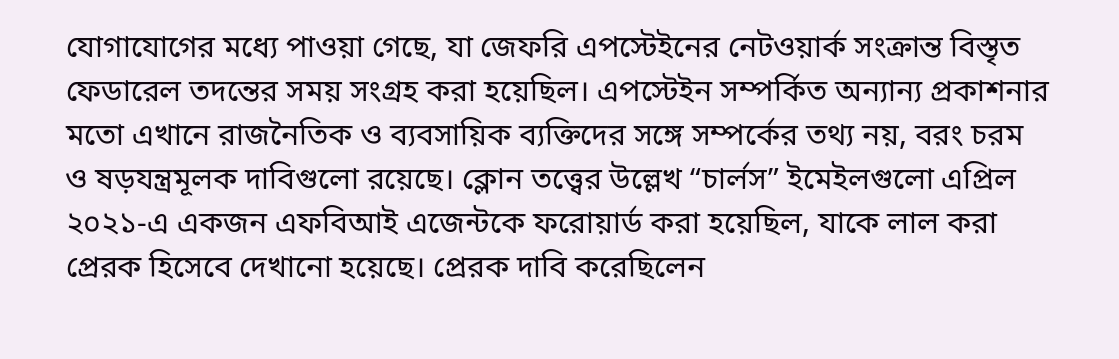যোগাযোগের মধ্যে পাওয়া গেছে, যা জেফরি এপস্টেইনের নেটওয়ার্ক সংক্রান্ত বিস্তৃত ফেডারেল তদন্তের সময় সংগ্রহ করা হয়েছিল। এপস্টেইন সম্পর্কিত অন্যান্য প্রকাশনার মতো এখানে রাজনৈতিক ও ব্যবসায়িক ব্যক্তিদের সঙ্গে সম্পর্কের তথ্য নয়, বরং চরম ও ষড়যন্ত্রমূলক দাবিগুলো রয়েছে। ক্লোন তত্ত্বের উল্লেখ “চার্লস” ইমেইলগুলো এপ্রিল ২০২১-এ একজন এফবিআই এজেন্টকে ফরোয়ার্ড করা হয়েছিল, যাকে লাল করা প্রেরক হিসেবে দেখানো হয়েছে। প্রেরক দাবি করেছিলেন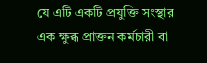যে এটি একটি প্রযুক্তি সংস্থার এক ক্ষুব্ধ প্রাক্তন কর্মচারী বা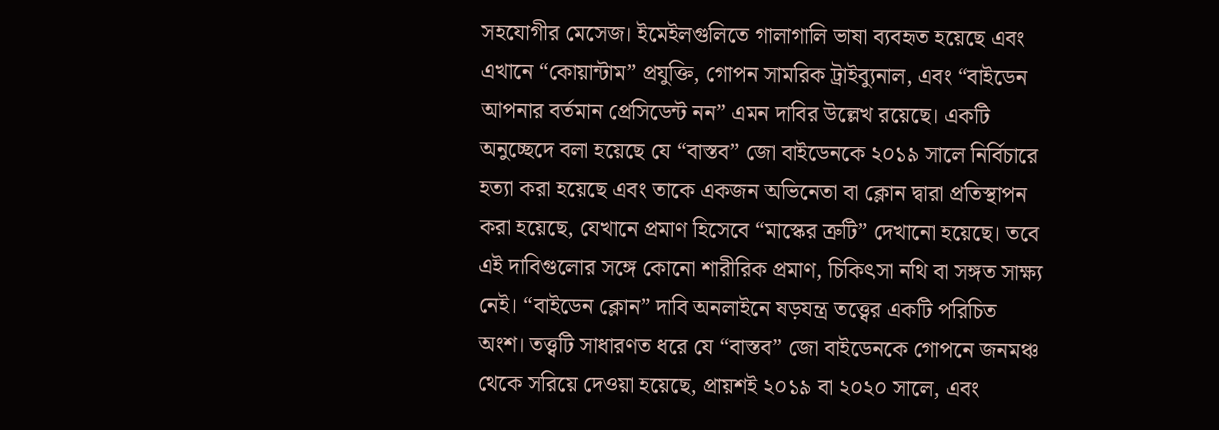সহযোগীর মেসেজ। ইমেইলগুলিতে গালাগালি ভাষা ব্যবহৃত হয়েছে এবং এখানে “কোয়ান্টাম” প্রযুক্তি, গোপন সামরিক ট্রাইব্যুনাল, এবং “বাইডেন আপনার বর্তমান প্রেসিডেন্ট নন” এমন দাবির উল্লেখ রয়েছে। একটি অনুচ্ছেদে বলা হয়েছে যে “বাস্তব” জো বাইডেনকে ২০১৯ সালে নির্বিচারে হত্যা করা হয়েছে এবং তাকে একজন অভিনেতা বা ক্লোন দ্বারা প্রতিস্থাপন করা হয়েছে, যেখানে প্রমাণ হিসেবে “মাস্কের ত্রুটি” দেখানো হয়েছে। তবে এই দাবিগুলোর সঙ্গে কোনো শারীরিক প্রমাণ, চিকিৎসা নথি বা সঙ্গত সাক্ষ্য নেই। “বাইডেন ক্লোন” দাবি অনলাইনে ষড়যন্ত্র তত্ত্বের একটি পরিচিত অংশ। তত্ত্বটি সাধারণত ধরে যে “বাস্তব” জো বাইডেনকে গোপনে জনমঞ্চ থেকে সরিয়ে দেওয়া হয়েছে, প্রায়শই ২০১৯ বা ২০২০ সালে, এবং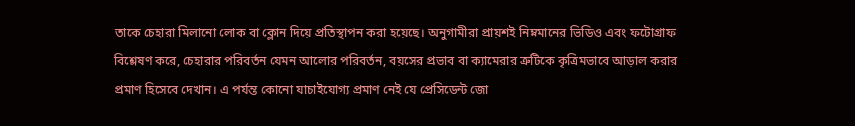তাকে চেহারা মিলানো লোক বা ক্লোন দিয়ে প্রতিস্থাপন করা হয়েছে। অনুগামীরা প্রায়শই নিম্নমানের ভিডিও এবং ফটোগ্রাফ বিশ্লেষণ করে, চেহারার পরিবর্তন যেমন আলোর পরিবর্তন, বয়সের প্রভাব বা ক্যামেরার ত্রুটিকে কৃত্রিমভাবে আড়াল করার প্রমাণ হিসেবে দেখান। এ পর্যন্ত কোনো যাচাইযোগ্য প্রমাণ নেই যে প্রেসিডেন্ট জো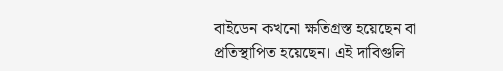বাইডেন কখনো ক্ষতিগ্রস্ত হয়েছেন বা প্রতিস্থাপিত হয়েছেন। এই দাবিগুলি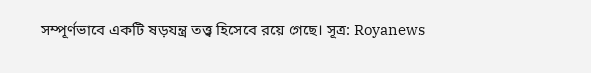সম্পূর্ণভাবে একটি ষড়যন্ত্র তত্ত্ব হিসেবে রয়ে গেছে। সূত্র: Royanews